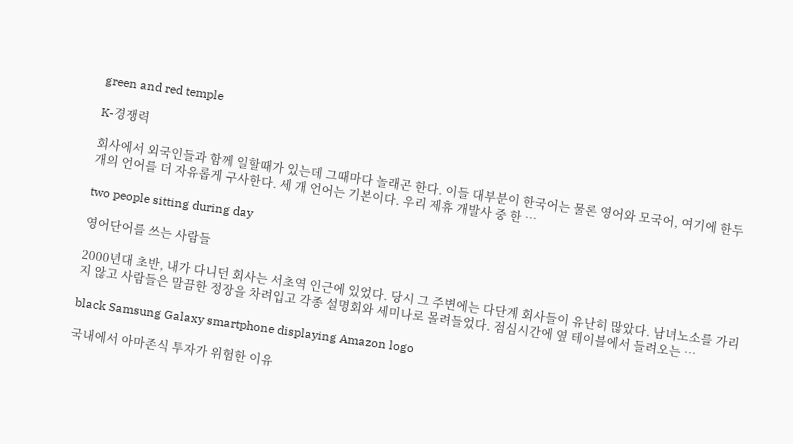green and red temple

K-경쟁력

회사에서 외국인들과 함께 일할때가 있는데 그때마다 놀래곤 한다. 이들 대부분이 한국어는 물론 영어와 모국어, 여기에 한두 개의 언어를 더 자유롭게 구사한다. 세 개 언어는 기본이다. 우리 제휴 개발사 중 한 …

two people sitting during day

영어단어를 쓰는 사람들

2000년대 초반, 내가 다니던 회사는 서초역 인근에 있었다. 당시 그 주변에는 다단계 회사들이 유난히 많았다. 남녀노소를 가리지 않고 사람들은 말끔한 정장을 차려입고 각종 설명회와 세미나로 몰려들었다. 점심시간에 옆 테이블에서 들려오는 …

black Samsung Galaxy smartphone displaying Amazon logo

국내에서 아마존식 투자가 위험한 이유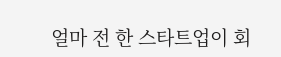얼마 전 한 스타트업이 회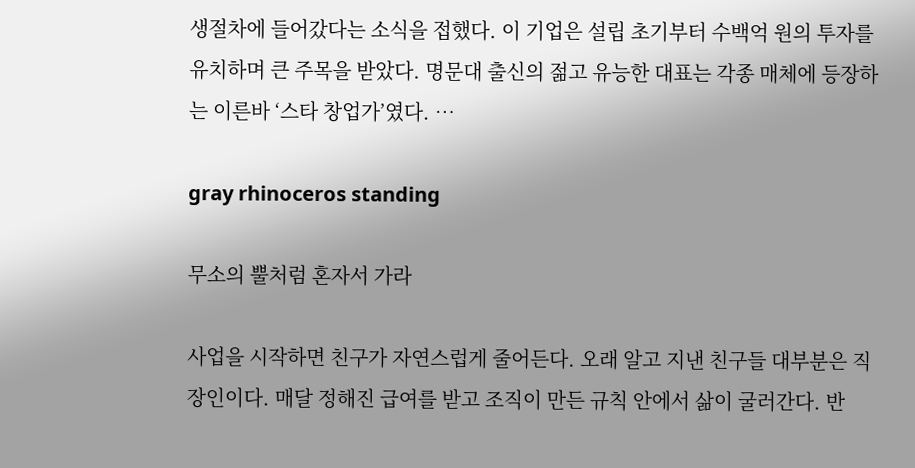생절차에 들어갔다는 소식을 접했다. 이 기업은 설립 초기부터 수백억 원의 투자를 유치하며 큰 주목을 받았다. 명문대 출신의 젊고 유능한 대표는 각종 매체에 등장하는 이른바 ‘스타 창업가’였다. …

gray rhinoceros standing

무소의 뿔처럼 혼자서 가라

사업을 시작하면 친구가 자연스럽게 줄어든다. 오래 알고 지낸 친구들 대부분은 직장인이다. 매달 정해진 급여를 받고 조직이 만든 규칙 안에서 삶이 굴러간다. 반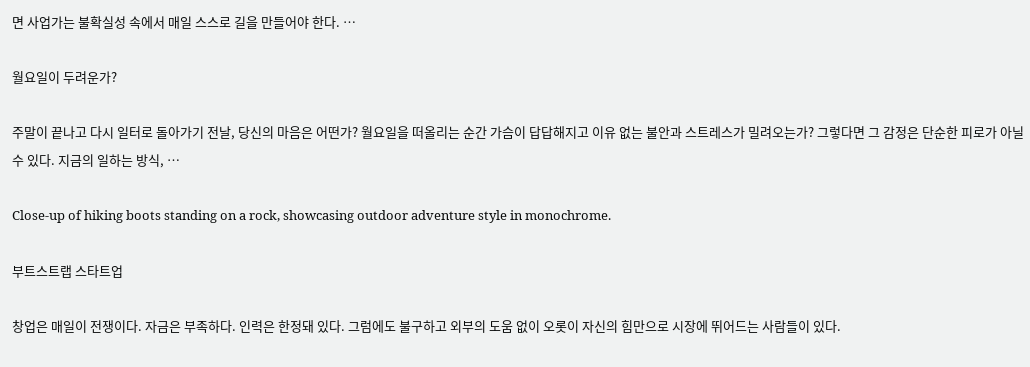면 사업가는 불확실성 속에서 매일 스스로 길을 만들어야 한다. …

월요일이 두려운가?

주말이 끝나고 다시 일터로 돌아가기 전날, 당신의 마음은 어떤가? 월요일을 떠올리는 순간 가슴이 답답해지고 이유 없는 불안과 스트레스가 밀려오는가? 그렇다면 그 감정은 단순한 피로가 아닐 수 있다. 지금의 일하는 방식, …

Close-up of hiking boots standing on a rock, showcasing outdoor adventure style in monochrome.

부트스트랩 스타트업

창업은 매일이 전쟁이다. 자금은 부족하다. 인력은 한정돼 있다. 그럼에도 불구하고 외부의 도움 없이 오롯이 자신의 힘만으로 시장에 뛰어드는 사람들이 있다.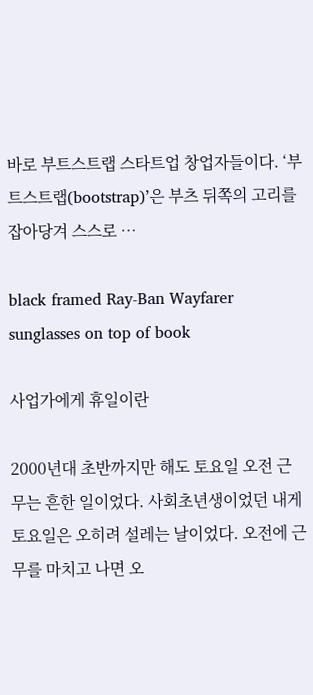바로 부트스트랩 스타트업 창업자들이다. ‘부트스트랩(bootstrap)’은 부츠 뒤쪽의 고리를 잡아당겨 스스로 …

black framed Ray-Ban Wayfarer sunglasses on top of book

사업가에게 휴일이란

2000년대 초반까지만 해도 토요일 오전 근무는 흔한 일이었다. 사회초년생이었던 내게 토요일은 오히려 설레는 날이었다. 오전에 근무를 마치고 나면 오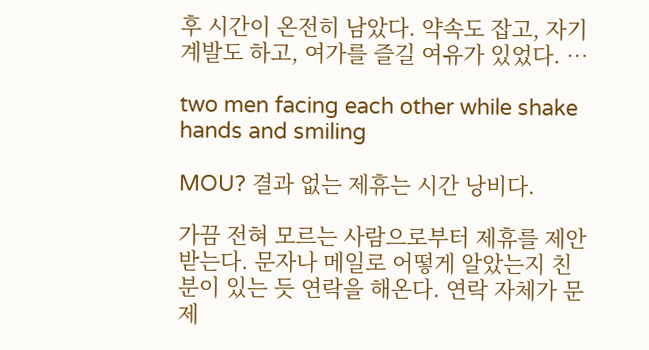후 시간이 온전히 남았다. 약속도 잡고, 자기계발도 하고, 여가를 즐길 여유가 있었다. …

two men facing each other while shake hands and smiling

MOU? 결과 없는 제휴는 시간 낭비다.

가끔 전혀 모르는 사람으로부터 제휴를 제안받는다. 문자나 메일로 어떻게 알았는지 친분이 있는 듯 연락을 해온다. 연락 자체가 문제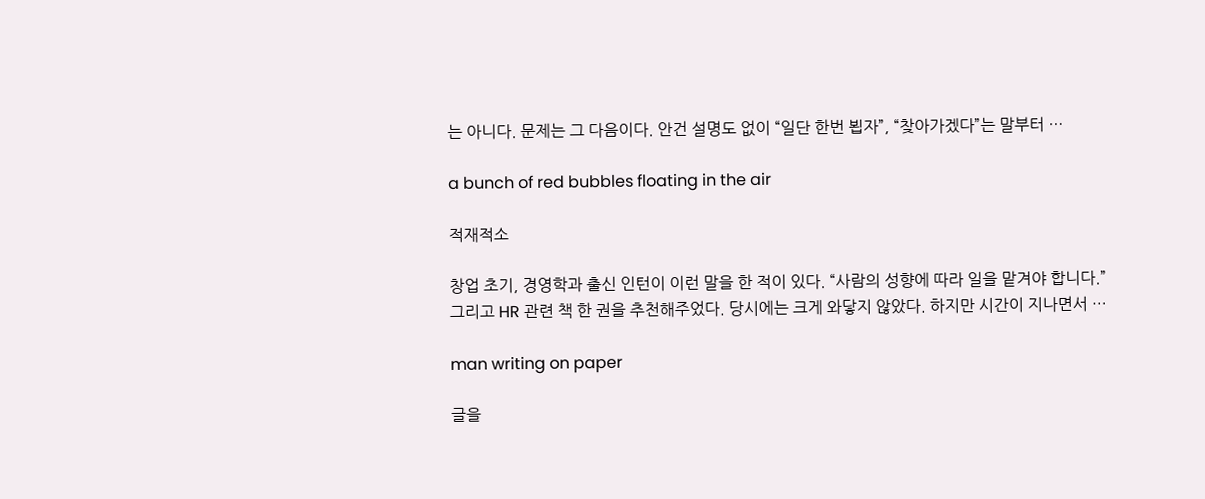는 아니다. 문제는 그 다음이다. 안건 설명도 없이 “일단 한번 뵙자”, “찾아가겠다”는 말부터 …

a bunch of red bubbles floating in the air

적재적소

창업 초기, 경영학과 출신 인턴이 이런 말을 한 적이 있다. “사람의 성향에 따라 일을 맡겨야 합니다.” 그리고 HR 관련 책 한 권을 추천해주었다. 당시에는 크게 와닿지 않았다. 하지만 시간이 지나면서 …

man writing on paper

글을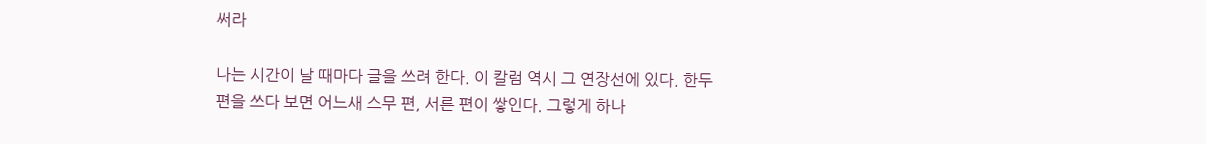써라

나는 시간이 날 때마다 글을 쓰려 한다. 이 칼럼 역시 그 연장선에 있다. 한두 편을 쓰다 보면 어느새 스무 편, 서른 편이 쌓인다. 그렇게 하나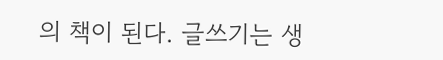의 책이 된다. 글쓰기는 생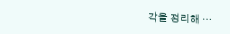각을 정리해 …